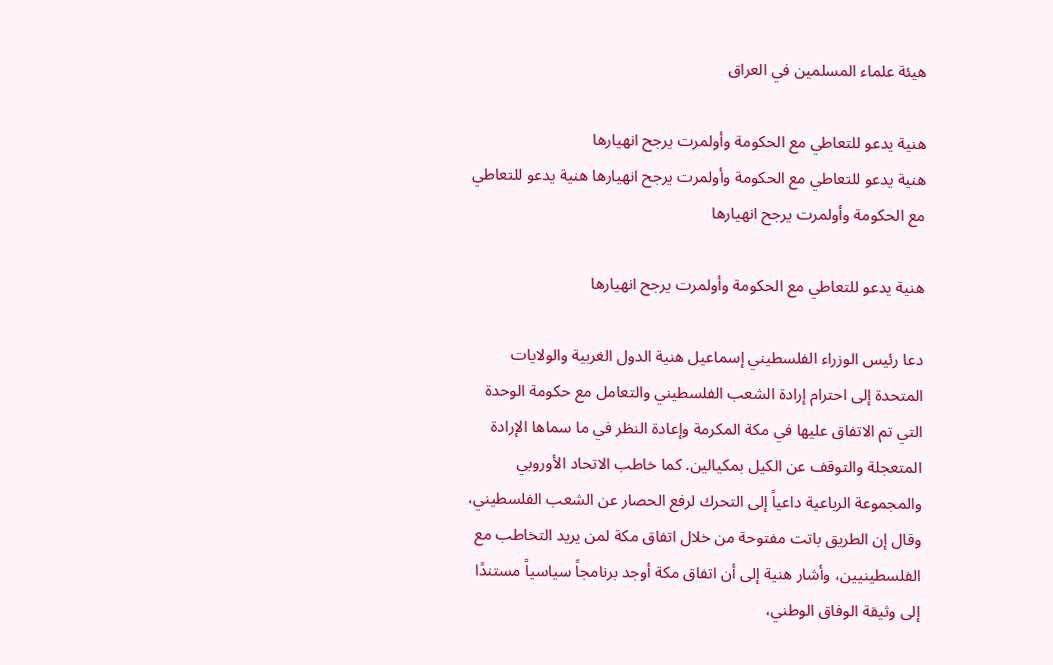هيئة علماء المسلمين في العراق

هنية يدعو للتعاطي مع الحكومة وأولمرت يرجح انهيارها
هنية يدعو للتعاطي مع الحكومة وأولمرت يرجح انهيارها هنية يدعو للتعاطي مع الحكومة وأولمرت يرجح انهيارها

هنية يدعو للتعاطي مع الحكومة وأولمرت يرجح انهيارها

دعا رئيس الوزراء الفلسطيني إسماعيل هنية الدول الغربية والولايات المتحدة إلى احترام إرادة الشعب الفلسطيني والتعامل مع حكومة الوحدة التي تم الاتفاق عليها في مكة المكرمة وإعادة النظر في ما سماها الإرادة المتعجلة والتوقف عن الكيل بمكيالين. كما خاطب الاتحاد الأوروبي والمجموعة الرباعية داعياً إلى التحرك لرفع الحصار عن الشعب الفلسطيني، وقال إن الطريق باتت مفتوحة من خلال اتفاق مكة لمن يريد التخاطب مع الفلسطينيين، وأشار هنية إلى أن اتفاق مكة أوجد برنامجاً سياسياً مستندًا إلى وثيقة الوفاق الوطني،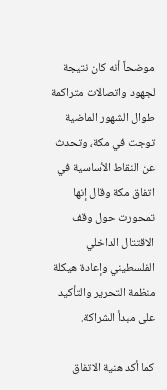موضحاً أنه كان نتيجة لجهود واتصالات متراكمة طوال الشهور الماضية توجت في مكة، وتحدث عن النقاط الأساسية في اتفاق مكة وقال إنها تمحورت حول وقف الاقتتال الداخلي الفلسطيني وإعادة هيكلة منظمة التحرير والتأكيد على مبدأ الشراكة.

كما أكد هنية الاتفاق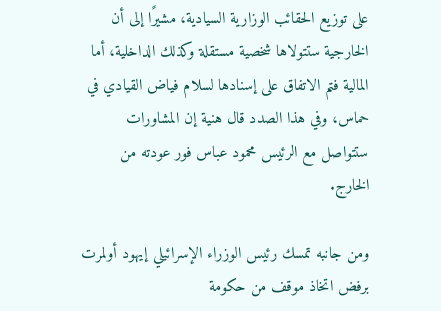على توزيع الحقائب الوزارية السيادية، مشيرًا إلى أن الخارجية ستتولاها شخصية مستقلة وكذلك الداخلية، أما المالية فتم الاتفاق على إسنادها لسلام فياض القيادي في حماس، وفي هذا الصدد قال هنية إن المشاورات ستتواصل مع الرئيس محمود عباس فور عودته من الخارج.

ومن جانبه تمسك رئيس الوزراء الإسرائيلي إيهود أولمرت برفض اتخاذ موقف من حكومة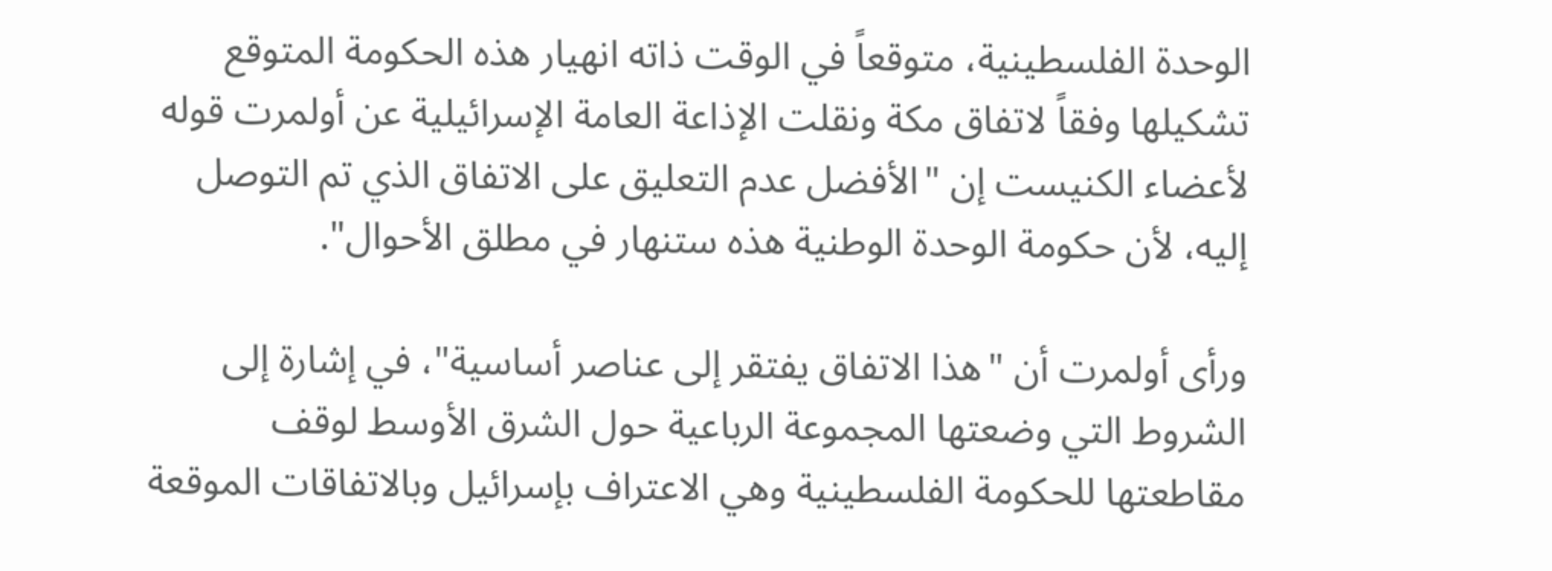الوحدة الفلسطينية، متوقعاً في الوقت ذاته انهيار هذه الحكومة المتوقع تشكيلها وفقاً لاتفاق مكة ونقلت الإذاعة العامة الإسرائيلية عن أولمرت قوله لأعضاء الكنيست إن "الأفضل عدم التعليق على الاتفاق الذي تم التوصل إليه، لأن حكومة الوحدة الوطنية هذه ستنهار في مطلق الأحوال".

ورأى أولمرت أن "هذا الاتفاق يفتقر إلى عناصر أساسية"، في إشارة إلى الشروط التي وضعتها المجموعة الرباعية حول الشرق الأوسط لوقف مقاطعتها للحكومة الفلسطينية وهي الاعتراف بإسرائيل وبالاتفاقات الموقعة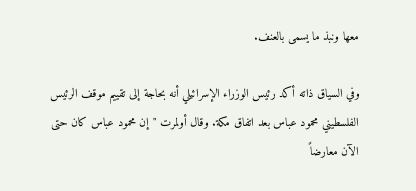معها ونبذ ما يسمى بالعنف.

وفي السياق ذاته أكد رئيس الوزراء الإسرائيلي أنه بحاجة إلى تقييم موقف الرئيس الفلسطيني محمود عباس بعد اتفاق مكة. وقال أولمرت "إن محمود عباس كان حتى الآن معارضاً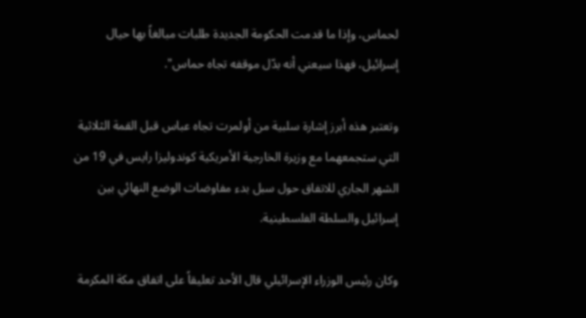لحماس، وإذا ما قدمت الحكومة الجديدة طلبات مبالغاً بها حيال إسرائيل، فهذا سيعني أنه بدّل موقفه تجاه حماس".

وتعتبر هذه أبرز إشارة سلبية من أولمرت تجاه عباس قبل القمة الثلاثية التي ستجمعهما مع وزيرة الخارجية الأمريكية كوندوليزا رايس في 19 من الشهر الجاري للاتفاق حول سبل بدء مفاوضات الوضع النهائي بين إسرائيل والسلطة الفلسطينية.

وكان رئيس الوزراء الإسرائيلي قال الأحد تعليقاً على اتفاق مكة المكرمة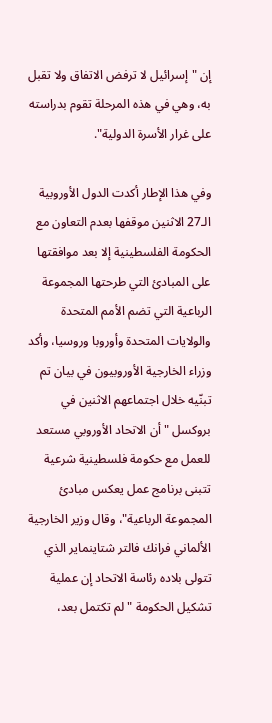إن "إسرائيل لا ترفض الاتفاق ولا تقبل به، وهي في هذه المرحلة تقوم بدراسته على غرار الأسرة الدولية".

وفي هذا الإطار أكدت الدول الأوروبية الـ27 الاثنين موقفها بعدم التعاون مع الحكومة الفلسطينية إلا بعد موافقتها على المبادئ التي طرحتها المجموعة الرباعية التي تضم الأمم المتحدة والولايات المتحدة وأوروبا وروسيا، وأكد وزراء الخارجية الأوروبيون في بيان تم تبنّيه خلال اجتماعهم الاثنين في بروكسل "أن الاتحاد الأوروبي مستعد للعمل مع حكومة فلسطينية شرعية تتبنى برنامج عمل يعكس مبادئ المجموعة الرباعية"، وقال وزير الخارجية الألماني فرانك فالتر شتاينماير الذي تتولى بلاده رئاسة الاتحاد إن عملية تشكيل الحكومة "لم تكتمل بعد،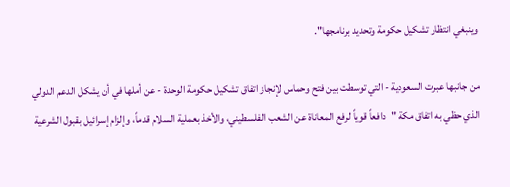وينبغي انتظار تشكيل حكومة وتحديد برنامجها".

من جانبها عبرت السعودية - التي توسطت بين فتح وحماس لإنجاز اتفاق تشكيل حكومة الوحدة - عن أملها في أن يشكل الدعم الدولي الذي حظي به اتفاق مكة "دافعاً قوياً لرفع المعاناة عن الشعب الفلسطيني، والأخذ بعملية السلام قدماً، وإلزام إسرائيل بقبول الشرعية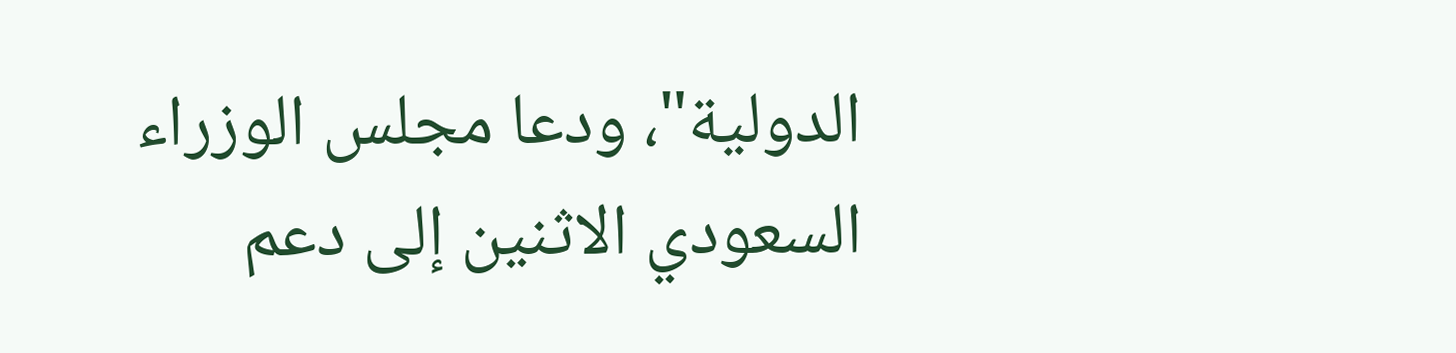الدولية"، ودعا مجلس الوزراء السعودي الاثنين إلى دعم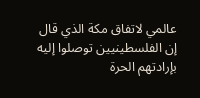عالمي لاتفاق مكة الذي قال إن الفلسطينيين توصلوا إليه بإرادتهم الحرة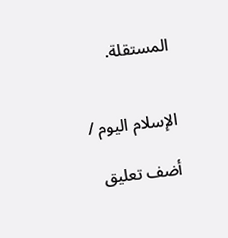المستقلة.


الإسلام اليوم /

أضف تعليق